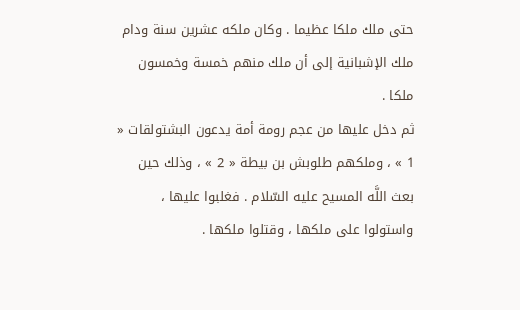حتى ملك ملكا عظيما . وكان ملكه عشرين سنة ودام ملك الإشبانية إلى أن ملك منهم خمسة وخمسون ملكا .
ثم دخل عليها من عجم رومة أمة يدعون البشتولقات « 1 » ، وملكهم طلوبش بن بيطة « 2 » ، وذلك حين بعث اللَّه المسيح عليه السّلام . فغلبوا عليها ، واستولوا على ملكها ، وقتلوا ملكها .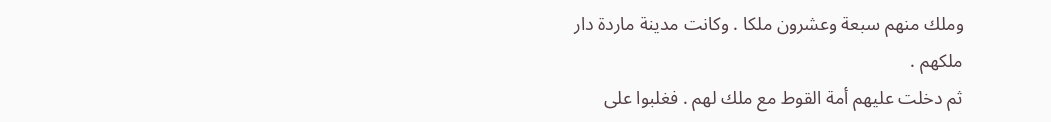وملك منهم سبعة وعشرون ملكا . وكانت مدينة ماردة دار ملكهم .
ثم دخلت عليهم أمة القوط مع ملك لهم . فغلبوا على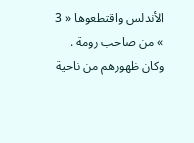الأندلس واقتطعوها « 3 » من صاحب رومة . وكان ظهورهم من ناحية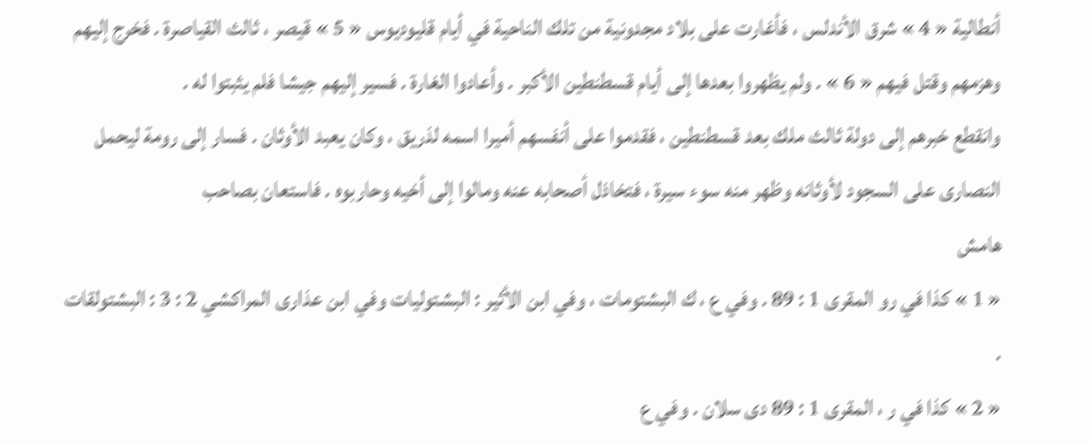أنطالية « 4 » شرق الأندلس ، فأغارت على بلاد مجدونية من تلك الناحية في أيام قليوديوس « 5 » قيصر ، ثالث القياصرة . فخرج إليهم وهزمهم وقتل فيهم « 6 » . ولم يظهروا بعدها إلى أيام قسطنطين الأكبر . وأعادوا الغارة . فسير إليهم جيشا فلم يثبتوا له .
وانقطع خبرهم إلى دولة ثالث ملك بعد قسطنطين ، فقدموا على أنفسهم أميرا اسمه لذريق ، وكان يعبد الأوثان . فسار إلى رومة ليحمل النصارى على السجود لأوثانه وظهر منه سوء سيرة ، فتخاذل أصحابه عنه ومالوا إلى أخيه وحاربوه . فاستعان بصاحب
هامش
« 1 » كذا في رو المقرى 1 : 89 . وفي ع ، ك البشتومات ، وفي ابن الأثير : البشتوليات وفي ابن عذارى المراكشي 2 : 3 : البشتولقات .
« 2 » كذا في ر ، المقرى 1 : 89 دى سلان . وفي ع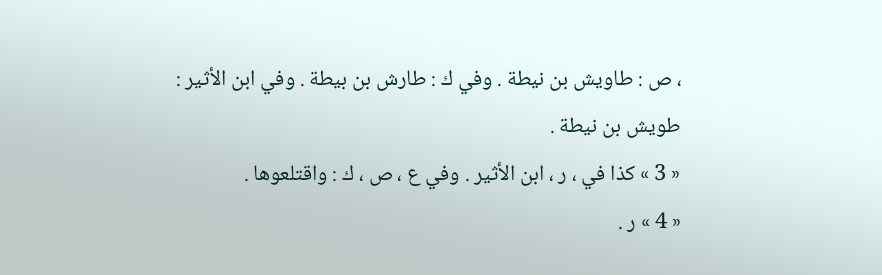، ص : طاويش بن نيطة . وفي ك : طارش بن بيطة . وفي ابن الأثير : طويش بن نيطة .
« 3 » كذا في ، ر ، ابن الأثير . وفي ع ، ص ، ك : واقتلعوها .
« 4 » ر .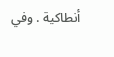أنطاكية . وفي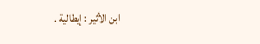ابن الأثير : إيطالية .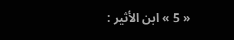« 5 » ابن الأثير :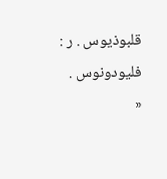قلبوذيوس . ر : فليودونوس .
«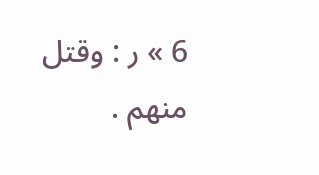6 » ر : وقتل منهم .